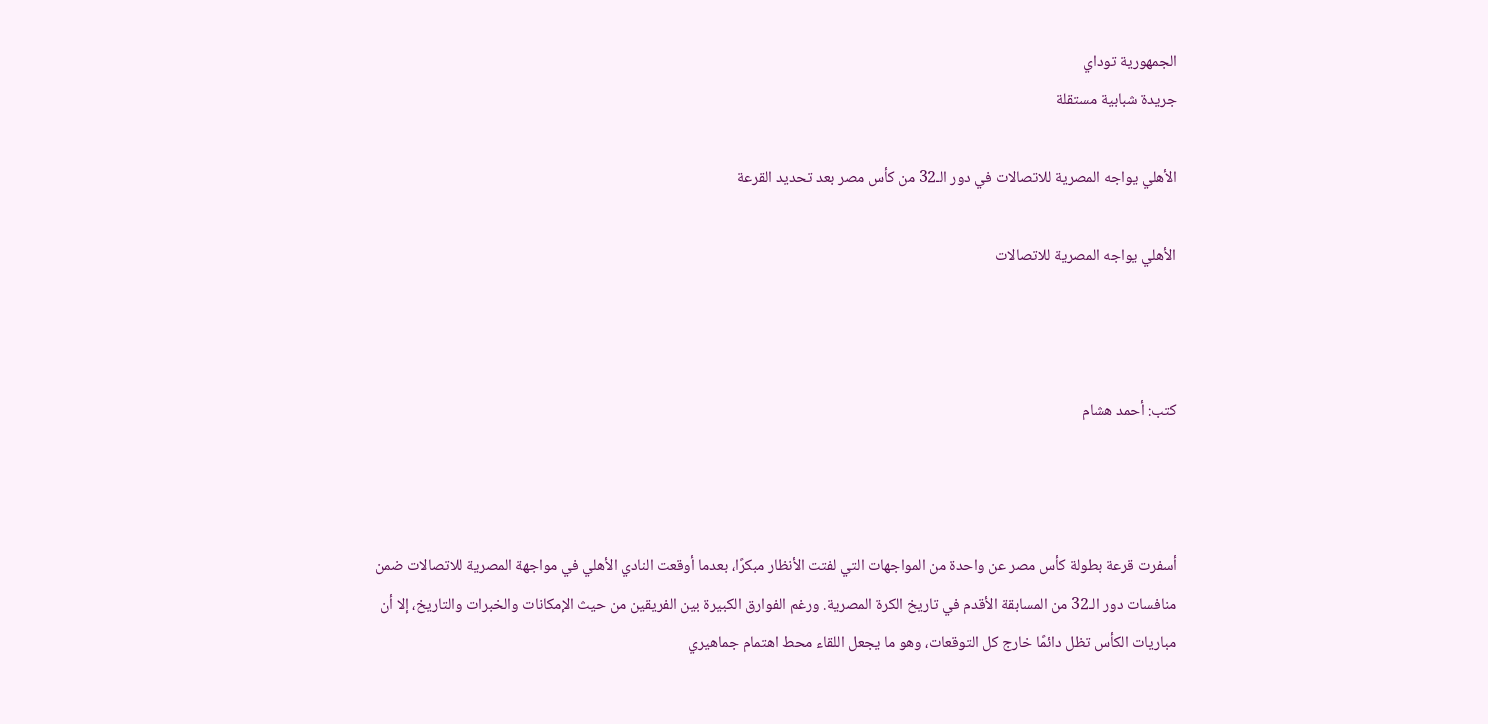الجمهورية توداي
جريدة شبابية مستقلة

الأهلي يواجه المصرية للاتصالات في دور الـ32 من كأس مصر بعد تحديد القرعة

الأهلي يواجه المصرية للاتصالات



كتب: أحمد هشام



أسفرت قرعة بطولة كأس مصر عن واحدة من المواجهات التي لفتت الأنظار مبكرًا، بعدما أوقعت النادي الأهلي في مواجهة المصرية للاتصالات ضمن منافسات دور الـ32 من المسابقة الأقدم في تاريخ الكرة المصرية. ورغم الفوارق الكبيرة بين الفريقين من حيث الإمكانات والخبرات والتاريخ، إلا أن مباريات الكأس تظل دائمًا خارج كل التوقعات، وهو ما يجعل اللقاء محط اهتمام جماهيري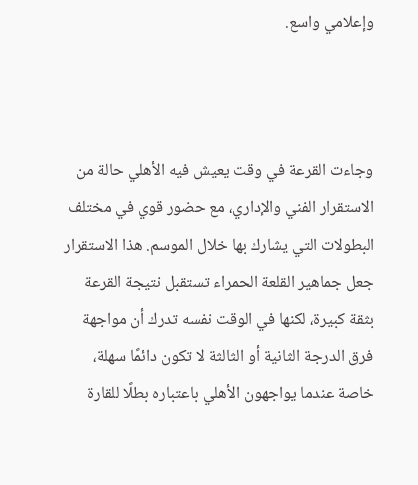وإعلامي واسع.



وجاءت القرعة في وقت يعيش فيه الأهلي حالة من الاستقرار الفني والإداري، مع حضور قوي في مختلف البطولات التي يشارك بها خلال الموسم. هذا الاستقرار جعل جماهير القلعة الحمراء تستقبل نتيجة القرعة بثقة كبيرة، لكنها في الوقت نفسه تدرك أن مواجهة فرق الدرجة الثانية أو الثالثة لا تكون دائمًا سهلة، خاصة عندما يواجهون الأهلي باعتباره بطلًا للقارة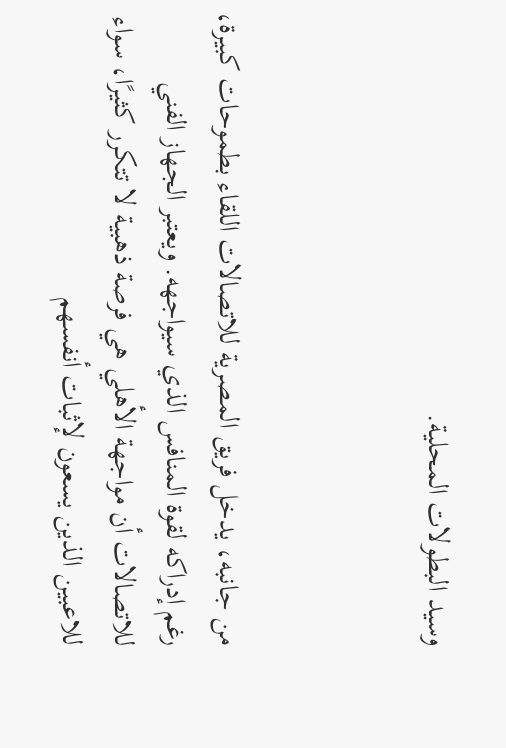وسيد البطولات المحلية.



من جانبه، يدخل فريق المصرية للاتصالات اللقاء بطموحات كبيرة، رغم إدراكه لقوة المنافس الذي سيواجهه. ويعتبر الجهاز الفني للاتصالات أن مواجهة الأهلي هي فرصة ذهبية لا تتكرر كثيرًا، سواء للاعبين الذين يسعون لإثبات أنفسهم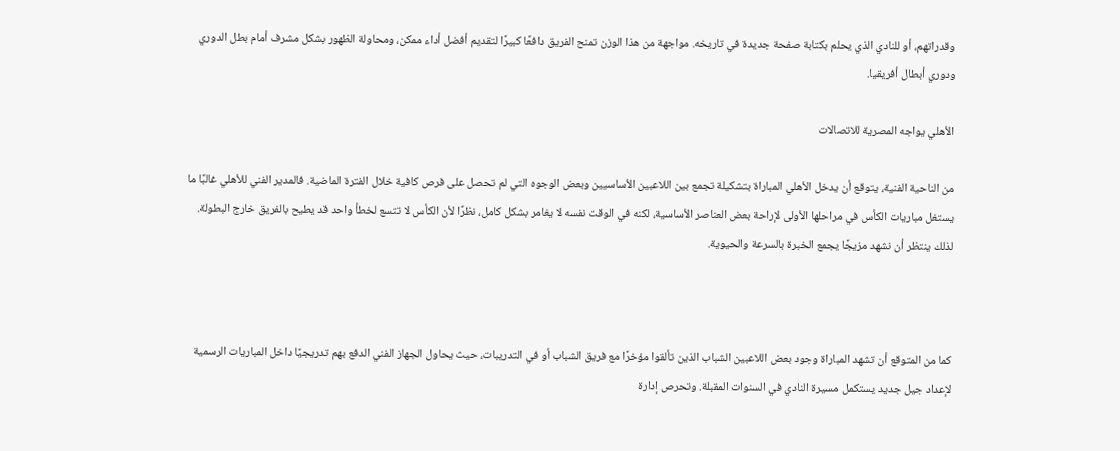وقدراتهم، أو للنادي الذي يحلم بكتابة صفحة جديدة في تاريخه. مواجهة من هذا الوزن تمنح الفريق دافعًا كبيرًا لتقديم أفضل أداء ممكن، ومحاولة الظهور بشكل مشرف أمام بطل الدوري ودوري أبطال أفريقيا.

الأهلي يواجه المصرية للاتصالات

من الناحية الفنية، يتوقع أن يدخل الأهلي المباراة بتشكيلة تجمع بين اللاعبين الأساسيين وبعض الوجوه التي لم تحصل على فرص كافية خلال الفترة الماضية. فالمدير الفني للأهلي غالبًا ما يستغل مباريات الكأس في مراحلها الأولى لإراحة بعض العناصر الأساسية، لكنه في الوقت نفسه لا يغامر بشكل كامل، نظرًا لأن الكأس لا تتسع لخطأ واحد قد يطيح بالفريق خارج البطولة. لذلك ينتظر أن نشهد مزيجًا يجمع الخبرة بالسرعة والحيوية.



كما من المتوقع أن تشهد المباراة وجود بعض اللاعبين الشباب الذين تألقوا مؤخرًا مع فريق الشباب أو في التدريبات، حيث يحاول الجهاز الفني الدفع بهم تدريجيًا داخل المباريات الرسمية لإعداد جيل جديد يستكمل مسيرة النادي في السنوات المقبلة. وتحرص إدارة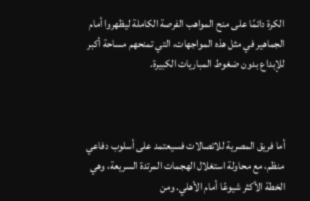الكرة دائمًا على منح المواهب الفرصة الكاملة ليظهروا أمام الجماهير في مثل هذه المواجهات، التي تمنحهم مساحة أكبر للإبداع بدون ضغوط المباريات الكبيرة.



أما فريق المصرية للاتصالات فسيعتمد على أسلوب دفاعي منظم، مع محاولة استغلال الهجمات المرتدة السريعة، وهي الخطة الأكثر شيوعًا أمام الأهلي. ومن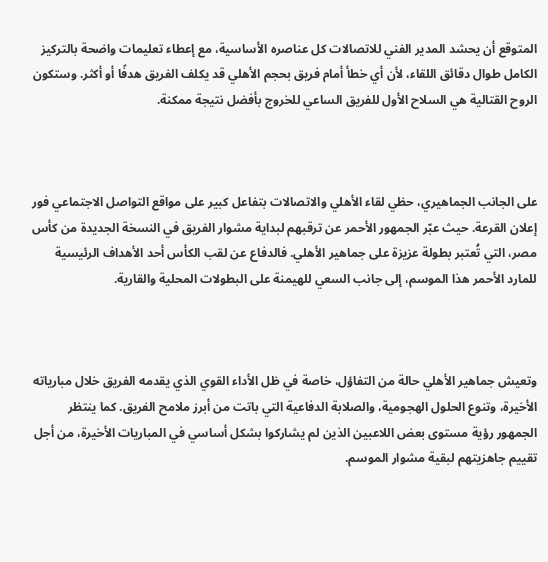المتوقع أن يحشد المدير الفني للاتصالات كل عناصره الأساسية، مع إعطاء تعليمات واضحة بالتركيز الكامل طوال دقائق اللقاء، لأن أي خطأ أمام فريق بحجم الأهلي قد يكلف الفريق هدفًا أو أكثر. وستكون الروح القتالية هي السلاح الأول للفريق الساعي للخروج بأفضل نتيجة ممكنة.



على الجانب الجماهيري، حظي لقاء الأهلي والاتصالات بتفاعل كبير على مواقع التواصل الاجتماعي فور إعلان القرعة. حيث عبّر الجمهور الأحمر عن ترقبهم لبداية مشوار الفريق في النسخة الجديدة من كأس مصر، التي تُعتبر بطولة عزيزة على جماهير الأهلي. فالدفاع عن لقب الكأس أحد الأهداف الرئيسية للمارد الأحمر هذا الموسم، إلى جانب السعي للهيمنة على البطولات المحلية والقارية.



وتعيش جماهير الأهلي حالة من التفاؤل، خاصة في ظل الأداء القوي الذي يقدمه الفريق خلال مبارياته الأخيرة، وتنوع الحلول الهجومية، والصلابة الدفاعية التي باتت من أبرز ملامح الفريق. كما ينتظر الجمهور رؤية مستوى بعض اللاعبين الذين لم يشاركوا بشكل أساسي في المباريات الأخيرة، من أجل تقييم جاهزيتهم لبقية مشوار الموسم.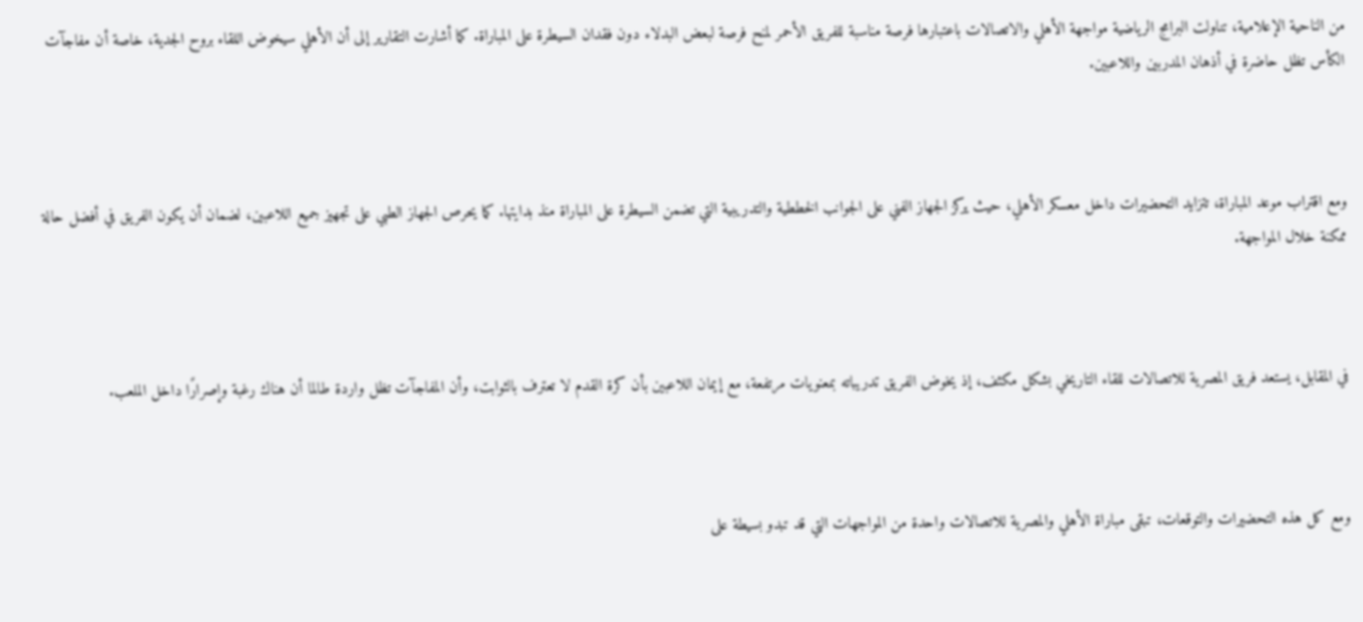من الناحية الإعلامية، تناولت البرامج الرياضية مواجهة الأهلي والاتصالات باعتبارها فرصة مناسبة للفريق الأحمر لمنح فرصة لبعض البدلاء دون فقدان السيطرة على المباراة. كما أشارت التقارير إلى أن الأهلي سيخوض اللقاء بروح الجدية، خاصة أن مفاجآت الكأس تظل حاضرة في أذهان المدربين واللاعبين.



ومع اقتراب موعد المباراة، تتزايد التحضيرات داخل معسكر الأهلي، حيث يركز الجهاز الفني على الجوانب الخططية والتدريبية التي تضمن السيطرة على المباراة منذ بدايتها. كما يحرص الجهاز الطبي على تجهيز جميع اللاعبين، لضمان أن يكون الفريق في أفضل حالة ممكنة خلال المواجهة.



في المقابل، يستعد فريق المصرية للاتصالات للقاء التاريخي بشكل مكثف، إذ يخوض الفريق تدريباته بمعنويات مرتفعة، مع إيمان اللاعبين بأن كرة القدم لا تعترف بالثوابت، وأن المفاجآت تظل واردة طالما أن هناك رغبة وإصرارًا داخل الملعب.



ومع كل هذه التحضيرات والتوقعات، تبقى مباراة الأهلي والمصرية للاتصالات واحدة من المواجهات التي قد تبدو بسيطة على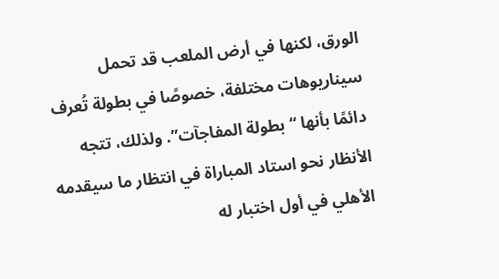الورق، لكنها في أرض الملعب قد تحمل سيناريوهات مختلفة، خصوصًا في بطولة تُعرف دائمًا بأنها “بطولة المفاجآت”. ولذلك، تتجه الأنظار نحو استاد المباراة في انتظار ما سيقدمه الأهلي في أول اختبار له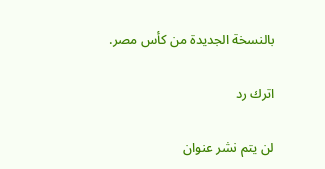بالنسخة الجديدة من كأس مصر.

اترك رد

لن يتم نشر عنوان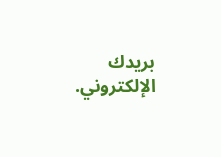بريدك الإلكتروني.